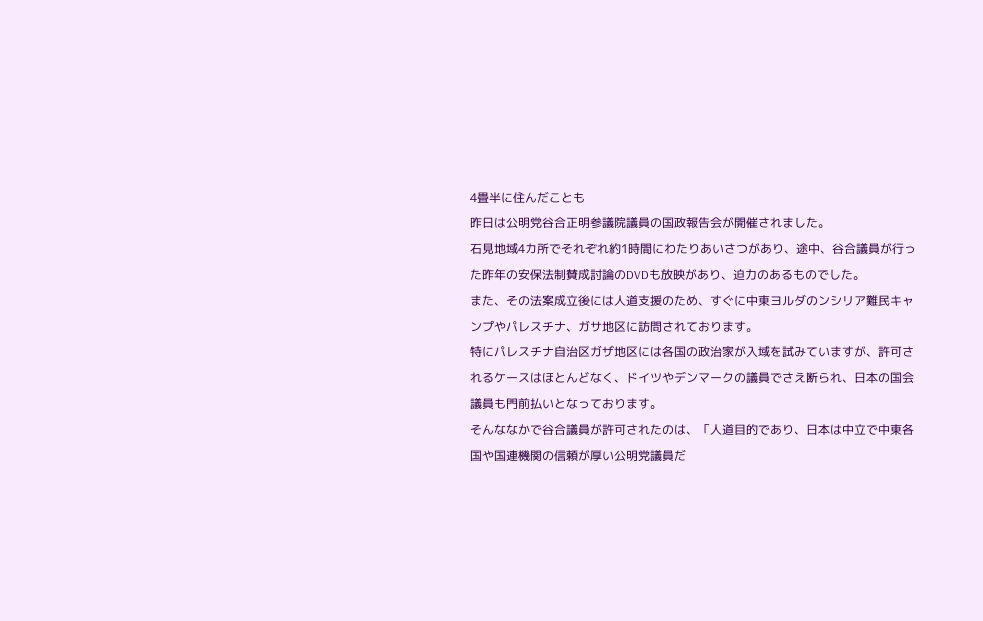4畳半に住んだことも
昨日は公明党谷合正明参議院議員の国政報告会が開催されました。
石見地域4カ所でそれぞれ約1時間にわたりあいさつがあり、途中、谷合議員が行った昨年の安保法制賛成討論のDVDも放映があり、迫力のあるものでした。
また、その法案成立後には人道支援のため、すぐに中東ヨルダのンシリア難民キャンプやパレスチナ、ガサ地区に訪問されております。
特にパレスチナ自治区ガザ地区には各国の政治家が入域を試みていますが、許可されるケースはほとんどなく、ドイツやデンマークの議員でさえ断られ、日本の国会議員も門前払いとなっております。
そんななかで谷合議員が許可されたのは、「人道目的であり、日本は中立で中東各国や国連機関の信頼が厚い公明党議員だ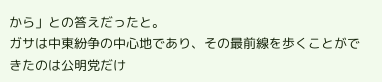から」との答えだったと。
ガサは中東紛争の中心地であり、その最前線を歩くことができたのは公明党だけ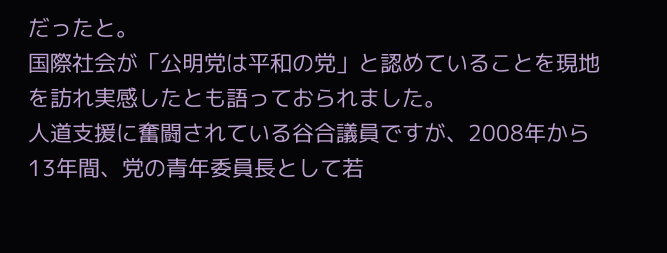だったと。
国際社会が「公明党は平和の党」と認めていることを現地を訪れ実感したとも語っておられました。
人道支援に奮闘されている谷合議員ですが、2008年から13年間、党の青年委員長として若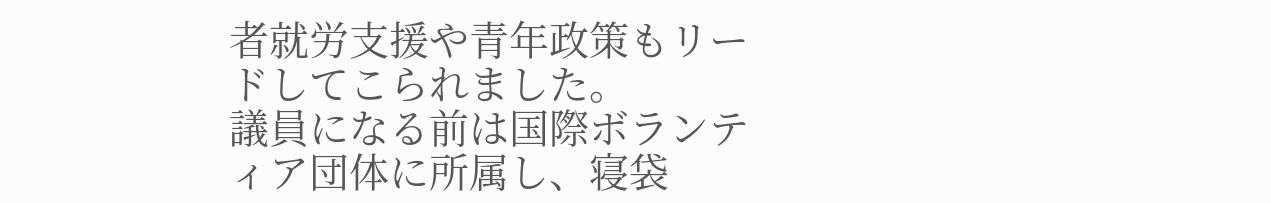者就労支援や青年政策もリードしてこられました。
議員になる前は国際ボランティア団体に所属し、寝袋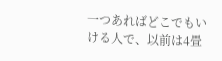一つあればどこでもいける人で、以前は4畳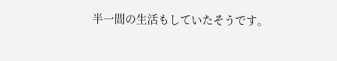半一間の生活もしていたそうです。